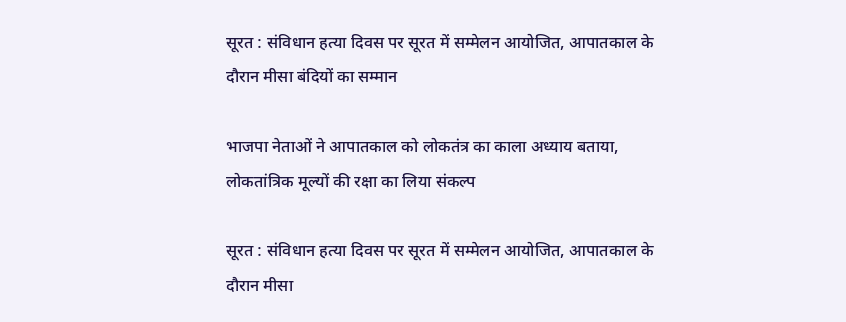सूरत : संविधान हत्या दिवस पर सूरत में सम्मेलन आयोजित, आपातकाल के दौरान मीसा बंदियों का सम्मान

भाजपा नेताओं ने आपातकाल को लोकतंत्र का काला अध्याय बताया, लोकतांत्रिक मूल्यों की रक्षा का लिया संकल्प

सूरत : संविधान हत्या दिवस पर सूरत में सम्मेलन आयोजित, आपातकाल के दौरान मीसा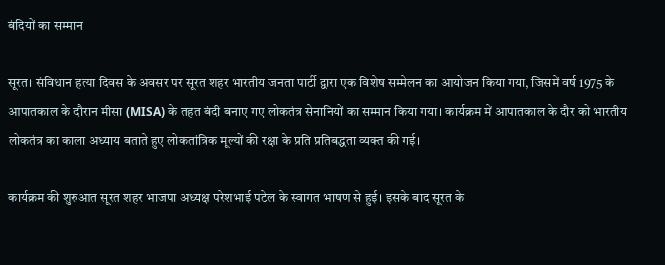बंदियों का सम्मान

सूरत। संविधान हत्या दिवस के अवसर पर सूरत शहर भारतीय जनता पार्टी द्वारा एक विशेष सम्मेलन का आयोजन किया गया, जिसमें वर्ष 1975 के आपातकाल के दौरान मीसा (MISA) के तहत बंदी बनाए गए लोकतंत्र सेनानियों का सम्मान किया गया। कार्यक्रम में आपातकाल के दौर को भारतीय लोकतंत्र का काला अध्याय बताते हुए लोकतांत्रिक मूल्यों की रक्षा के प्रति प्रतिबद्धता व्यक्त की गई।

कार्यक्रम की शुरुआत सूरत शहर भाजपा अध्यक्ष परेशभाई पटेल के स्वागत भाषण से हुई। इसके बाद सूरत के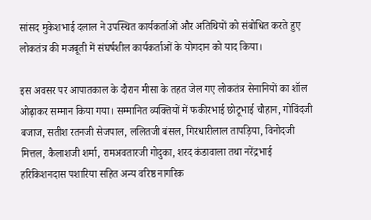सांसद मुकेशभाई दलाल ने उपस्थित कार्यकर्ताओं और अतिथियों को संबोधित करते हुए लोकतंत्र की मजबूती में संघर्षशील कार्यकर्ताओं के योगदान को याद किया।

इस अवसर पर आपातकाल के दौरान मीसा के तहत जेल गए लोकतंत्र सेनानियों का शॉल ओढ़ाकर सम्मान किया गया। सम्मानित व्यक्तियों में फकीरभाई छोटूभाई चौहान, गोविंदजी बजाज, सतीश रतनजी सेजपाल, ललितजी बंसल, गिरधारीलाल तापड़िया, विनोदजी मित्तल, कैलाशजी शर्मा, रामअवतारजी गोदुका, शरद कंडावाला तथा नरेंद्रभाई हरिकिशनदास पशारिया सहित अन्य वरिष्ठ नागरिक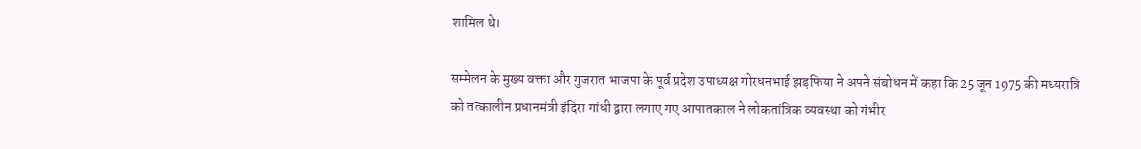शामिल थे।

सम्मेलन के मुख्य वक्ता और गुजरात भाजपा के पूर्व प्रदेश उपाध्यक्ष गोरधनभाई झड़फिया ने अपने संबोधन में कहा कि 25 जून 1975 की मध्यरात्रि को तत्कालीन प्रधानमंत्री इंदिरा गांधी द्वारा लगाए गए आपातकाल ने लोकतांत्रिक व्यवस्था को गंभीर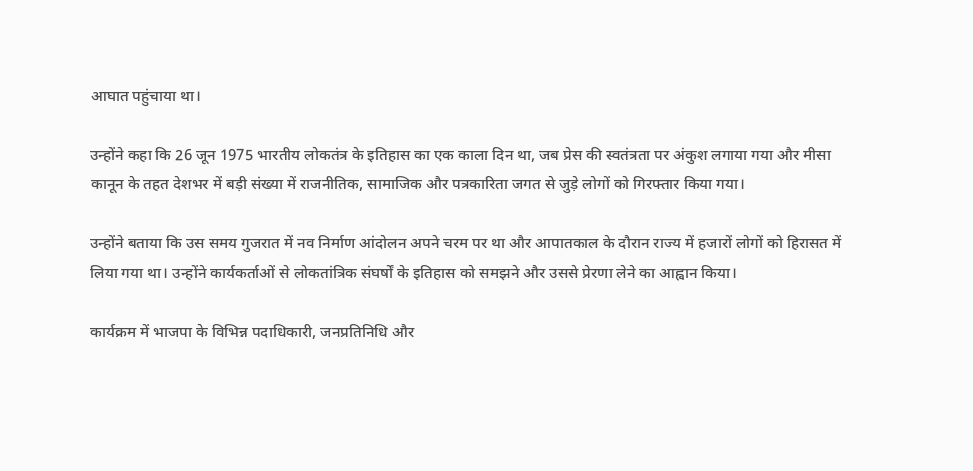आघात पहुंचाया था।

उन्होंने कहा कि 26 जून 1975 भारतीय लोकतंत्र के इतिहास का एक काला दिन था, जब प्रेस की स्वतंत्रता पर अंकुश लगाया गया और मीसा कानून के तहत देशभर में बड़ी संख्या में राजनीतिक, सामाजिक और पत्रकारिता जगत से जुड़े लोगों को गिरफ्तार किया गया।

उन्होंने बताया कि उस समय गुजरात में नव निर्माण आंदोलन अपने चरम पर था और आपातकाल के दौरान राज्य में हजारों लोगों को हिरासत में लिया गया था। उन्होंने कार्यकर्ताओं से लोकतांत्रिक संघर्षों के इतिहास को समझने और उससे प्रेरणा लेने का आह्वान किया।

कार्यक्रम में भाजपा के विभिन्न पदाधिकारी, जनप्रतिनिधि और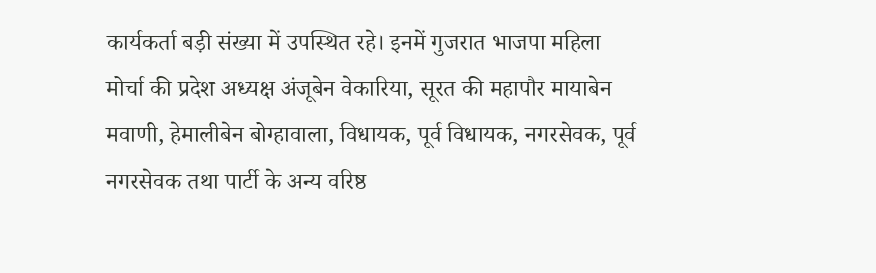कार्यकर्ता बड़ी संख्या में उपस्थित रहे। इनमें गुजरात भाजपा महिला मोर्चा की प्रदेश अध्यक्ष अंजूबेन वेकारिया, सूरत की महापौर मायाबेन मवाणी, हेमालीबेन बोग्हावाला, विधायक, पूर्व विधायक, नगरसेवक, पूर्व नगरसेवक तथा पार्टी के अन्य वरिष्ठ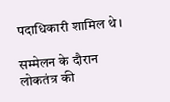पदाधिकारी शामिल थे।

सम्मेलन के दौरान लोकतंत्र की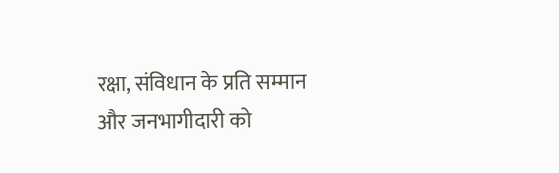रक्षा, संविधान के प्रति सम्मान और जनभागीदारी को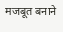मजबूत बनाने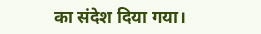का संदेश दिया गया।